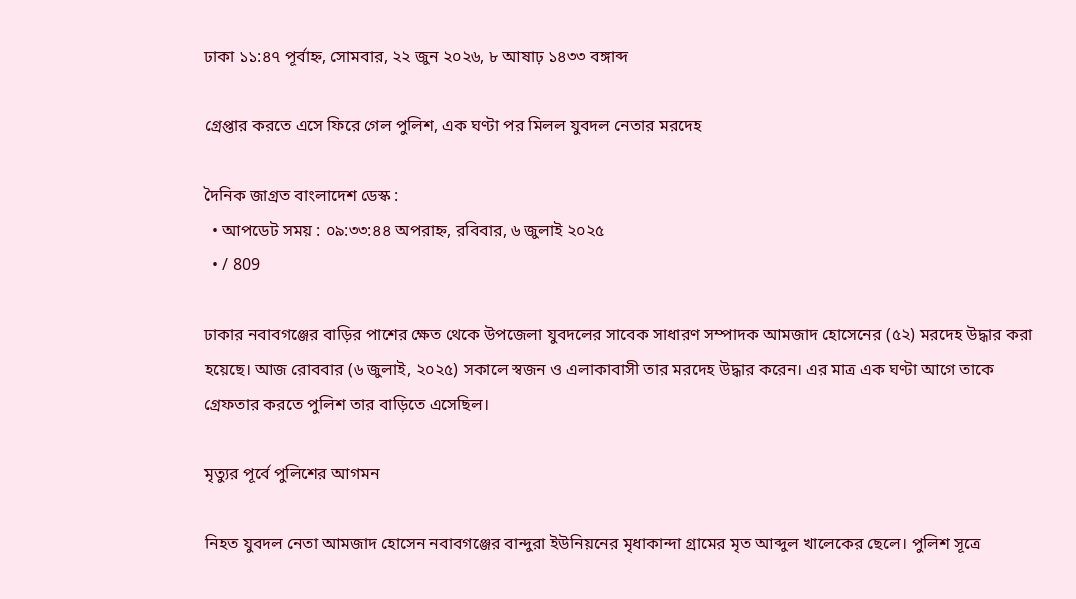ঢাকা ১১:৪৭ পূর্বাহ্ন, সোমবার, ২২ জুন ২০২৬, ৮ আষাঢ় ১৪৩৩ বঙ্গাব্দ

গ্রেপ্তার করতে এসে ফিরে গেল পুলিশ, এক ঘণ্টা পর মিলল যুবদল নেতার মরদেহ

দৈনিক জাগ্রত বাংলাদেশ ডেস্ক :
  • আপডেট সময় : ০৯:৩৩:৪৪ অপরাহ্ন, রবিবার, ৬ জুলাই ২০২৫
  • / 809

ঢাকার নবাবগঞ্জের বাড়ির পাশের ক্ষেত থেকে উপজেলা যুবদলের সাবেক সাধারণ সম্পাদক আমজাদ হোসেনের (৫২) মরদেহ উদ্ধার করা হয়েছে। আজ রোববার (৬ জুলাই, ২০২৫) সকালে স্বজন ও এলাকাবাসী তার মরদেহ উদ্ধার করেন। এর মাত্র এক ঘণ্টা আগে তাকে গ্রেফতার করতে পুলিশ তার বাড়িতে এসেছিল।

মৃত্যুর পূর্বে পুলিশের আগমন

নিহত যুবদল নেতা আমজাদ হোসেন নবাবগঞ্জের বান্দুরা ইউনিয়নের মৃধাকান্দা গ্রামের মৃত আব্দুল খালেকের ছেলে। পুলিশ সূত্রে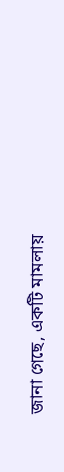জানা গেছে, একটি মামলায়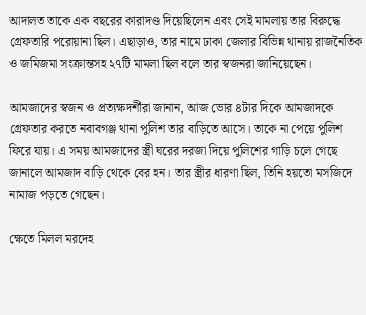আদালত তাকে এক বছরের কারাদণ্ড দিয়েছিলেন এবং সেই মামলায় তার বিরুদ্ধে গ্রেফতারি পরোয়ানা ছিল। এছাড়াও, তার নামে ঢাকা জেলার বিভিন্ন থানায় রাজনৈতিক ও জমিজমা সংক্রান্তসহ ২৭টি মামলা ছিল বলে তার স্বজনরা জানিয়েছেন।

আমজাদের স্বজন ও প্রত্যক্ষদর্শীরা জানান, আজ ভোর ৪টার দিকে আমজাদকে গ্রেফতার করতে নবাবগঞ্জ থানা পুলিশ তার বাড়িতে আসে। তাকে না পেয়ে পুলিশ ফিরে যায়। এ সময় আমজাদের স্ত্রী ঘরের দরজা দিয়ে পুলিশের গাড়ি চলে গেছে জানালে আমজাদ বাড়ি থেকে বের হন। তার স্ত্রীর ধারণা ছিল, তিনি হয়তো মসজিদে নামাজ পড়তে গেছেন।

ক্ষেতে মিলল মরদেহ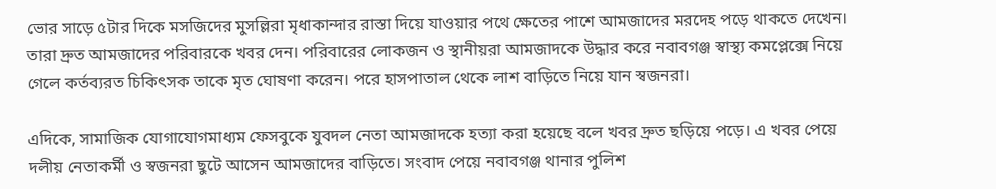ভোর সাড়ে ৫টার দিকে মসজিদের মুসল্লিরা মৃধাকান্দার রাস্তা দিয়ে যাওয়ার পথে ক্ষেতের পাশে আমজাদের মরদেহ পড়ে থাকতে দেখেন। তারা দ্রুত আমজাদের পরিবারকে খবর দেন। পরিবারের লোকজন ও স্থানীয়রা আমজাদকে উদ্ধার করে নবাবগঞ্জ স্বাস্থ্য কমপ্লেক্সে নিয়ে গেলে কর্তব্যরত চিকিৎসক তাকে মৃত ঘোষণা করেন। পরে হাসপাতাল থেকে লাশ বাড়িতে নিয়ে যান স্বজনরা।

এদিকে, সামাজিক যোগাযোগমাধ্যম ফেসবুকে যুবদল নেতা আমজাদকে হত্যা করা হয়েছে বলে খবর দ্রুত ছড়িয়ে পড়ে। এ খবর পেয়ে দলীয় নেতাকর্মী ও স্বজনরা ছুটে আসেন আমজাদের বাড়িতে। সংবাদ পেয়ে নবাবগঞ্জ থানার পুলিশ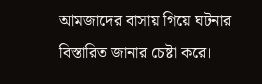আমজাদের বাসায় গিয়ে ঘটনার বিস্তারিত জানার চেষ্টা করে।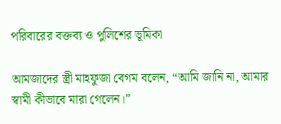পরিবারের বক্তব্য ও পুলিশের ভূমিকা

আমজাদের স্ত্রী মাহফুজা বেগম বলেন, “আমি জানি না, আমার স্বামী কীভাবে মারা গেলেন।”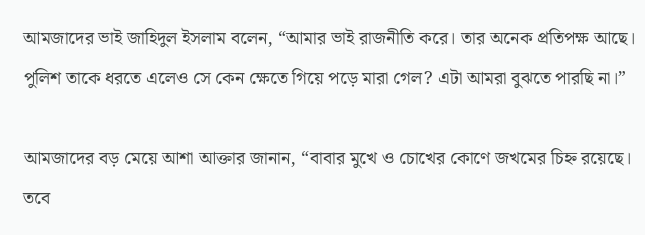আমজাদের ভাই জাহিদুল ইসলাম বলেন, “আমার ভাই রাজনীতি করে। তার অনেক প্রতিপক্ষ আছে। পুলিশ তাকে ধরতে এলেও সে কেন ক্ষেতে গিয়ে পড়ে মারা গেল? এটা আমরা বুঝতে পারছি না।”

আমজাদের বড় মেয়ে আশা আক্তার জানান, “বাবার মুখে ও চোখের কোণে জখমের চিহ্ন রয়েছে। তবে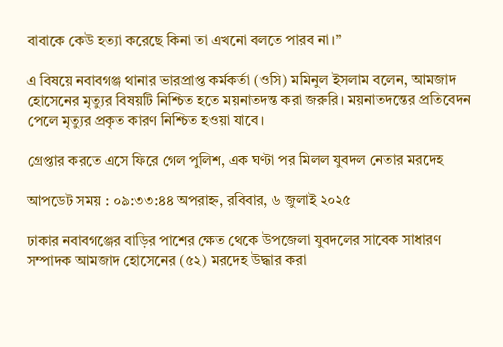বাবাকে কেউ হত্যা করেছে কিনা তা এখনো বলতে পারব না।”

এ বিষয়ে নবাবগঞ্জ থানার ভারপ্রাপ্ত কর্মকর্তা (ওসি) মমিনুল ইসলাম বলেন, আমজাদ হোসেনের মৃত্যুর বিষয়টি নিশ্চিত হতে ময়নাতদন্ত করা জরুরি। ময়নাতদন্তের প্রতিবেদন পেলে মৃত্যুর প্রকৃত কারণ নিশ্চিত হওয়া যাবে।

গ্রেপ্তার করতে এসে ফিরে গেল পুলিশ, এক ঘণ্টা পর মিলল যুবদল নেতার মরদেহ

আপডেট সময় : ০৯:৩৩:৪৪ অপরাহ্ন, রবিবার, ৬ জুলাই ২০২৫

ঢাকার নবাবগঞ্জের বাড়ির পাশের ক্ষেত থেকে উপজেলা যুবদলের সাবেক সাধারণ সম্পাদক আমজাদ হোসেনের (৫২) মরদেহ উদ্ধার করা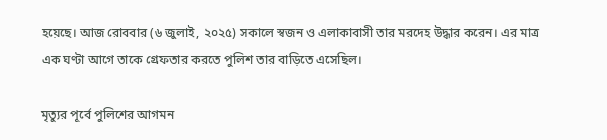হয়েছে। আজ রোববার (৬ জুলাই, ২০২৫) সকালে স্বজন ও এলাকাবাসী তার মরদেহ উদ্ধার করেন। এর মাত্র এক ঘণ্টা আগে তাকে গ্রেফতার করতে পুলিশ তার বাড়িতে এসেছিল।

মৃত্যুর পূর্বে পুলিশের আগমন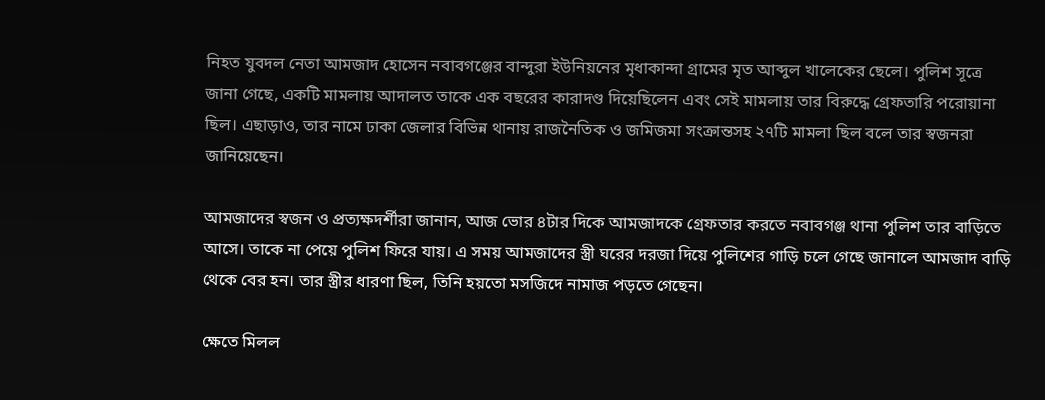নিহত যুবদল নেতা আমজাদ হোসেন নবাবগঞ্জের বান্দুরা ইউনিয়নের মৃধাকান্দা গ্রামের মৃত আব্দুল খালেকের ছেলে। পুলিশ সূত্রে জানা গেছে, একটি মামলায় আদালত তাকে এক বছরের কারাদণ্ড দিয়েছিলেন এবং সেই মামলায় তার বিরুদ্ধে গ্রেফতারি পরোয়ানা ছিল। এছাড়াও, তার নামে ঢাকা জেলার বিভিন্ন থানায় রাজনৈতিক ও জমিজমা সংক্রান্তসহ ২৭টি মামলা ছিল বলে তার স্বজনরা জানিয়েছেন।

আমজাদের স্বজন ও প্রত্যক্ষদর্শীরা জানান, আজ ভোর ৪টার দিকে আমজাদকে গ্রেফতার করতে নবাবগঞ্জ থানা পুলিশ তার বাড়িতে আসে। তাকে না পেয়ে পুলিশ ফিরে যায়। এ সময় আমজাদের স্ত্রী ঘরের দরজা দিয়ে পুলিশের গাড়ি চলে গেছে জানালে আমজাদ বাড়ি থেকে বের হন। তার স্ত্রীর ধারণা ছিল, তিনি হয়তো মসজিদে নামাজ পড়তে গেছেন।

ক্ষেতে মিলল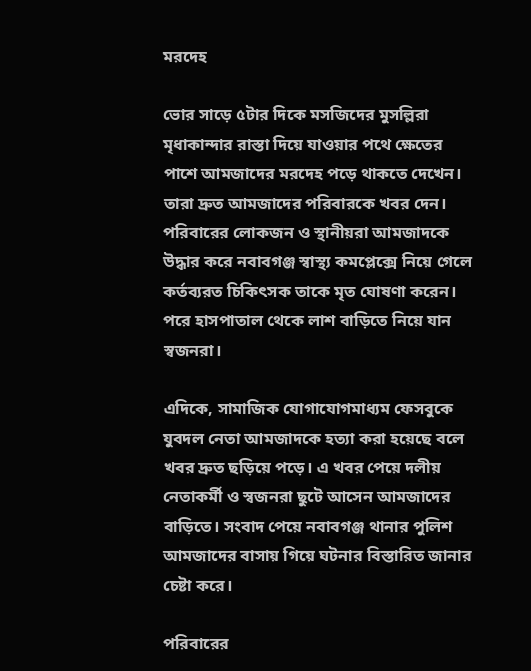মরদেহ

ভোর সাড়ে ৫টার দিকে মসজিদের মুসল্লিরা মৃধাকান্দার রাস্তা দিয়ে যাওয়ার পথে ক্ষেতের পাশে আমজাদের মরদেহ পড়ে থাকতে দেখেন। তারা দ্রুত আমজাদের পরিবারকে খবর দেন। পরিবারের লোকজন ও স্থানীয়রা আমজাদকে উদ্ধার করে নবাবগঞ্জ স্বাস্থ্য কমপ্লেক্সে নিয়ে গেলে কর্তব্যরত চিকিৎসক তাকে মৃত ঘোষণা করেন। পরে হাসপাতাল থেকে লাশ বাড়িতে নিয়ে যান স্বজনরা।

এদিকে, সামাজিক যোগাযোগমাধ্যম ফেসবুকে যুবদল নেতা আমজাদকে হত্যা করা হয়েছে বলে খবর দ্রুত ছড়িয়ে পড়ে। এ খবর পেয়ে দলীয় নেতাকর্মী ও স্বজনরা ছুটে আসেন আমজাদের বাড়িতে। সংবাদ পেয়ে নবাবগঞ্জ থানার পুলিশ আমজাদের বাসায় গিয়ে ঘটনার বিস্তারিত জানার চেষ্টা করে।

পরিবারের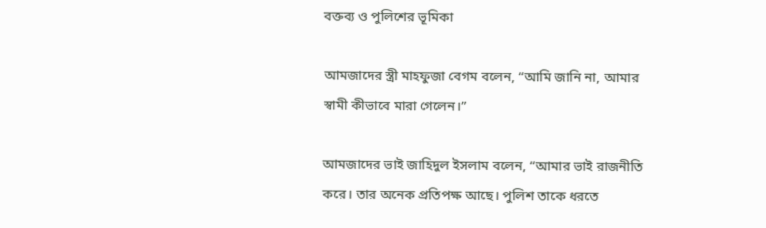বক্তব্য ও পুলিশের ভূমিকা

আমজাদের স্ত্রী মাহফুজা বেগম বলেন, “আমি জানি না, আমার স্বামী কীভাবে মারা গেলেন।”

আমজাদের ভাই জাহিদুল ইসলাম বলেন, “আমার ভাই রাজনীতি করে। তার অনেক প্রতিপক্ষ আছে। পুলিশ তাকে ধরতে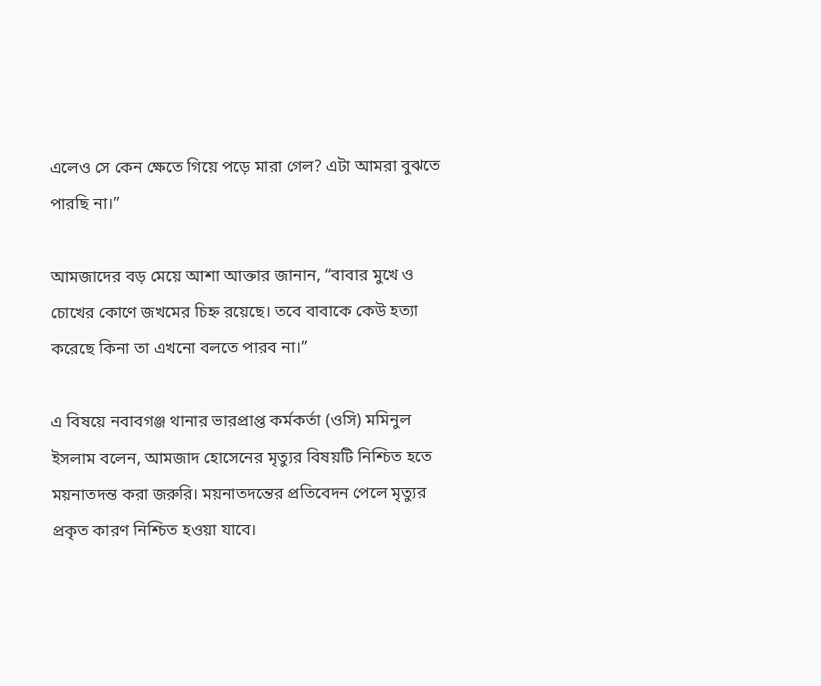এলেও সে কেন ক্ষেতে গিয়ে পড়ে মারা গেল? এটা আমরা বুঝতে পারছি না।”

আমজাদের বড় মেয়ে আশা আক্তার জানান, “বাবার মুখে ও চোখের কোণে জখমের চিহ্ন রয়েছে। তবে বাবাকে কেউ হত্যা করেছে কিনা তা এখনো বলতে পারব না।”

এ বিষয়ে নবাবগঞ্জ থানার ভারপ্রাপ্ত কর্মকর্তা (ওসি) মমিনুল ইসলাম বলেন, আমজাদ হোসেনের মৃত্যুর বিষয়টি নিশ্চিত হতে ময়নাতদন্ত করা জরুরি। ময়নাতদন্তের প্রতিবেদন পেলে মৃত্যুর প্রকৃত কারণ নিশ্চিত হওয়া যাবে।